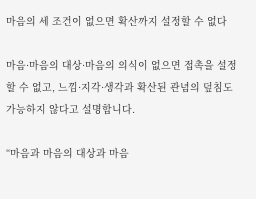마음의 세 조건이 없으면 확산까지 설정할 수 없다

마음·마음의 대상·마음의 의식이 없으면 접촉을 설정할 수 없고, 느낌·지각·생각과 확산된 관념의 덮침도 가능하지 않다고 설명합니다.

“마음과 마음의 대상과 마음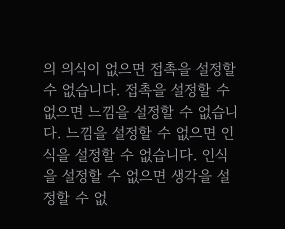의 의식이 없으면 접촉을 설정할 수 없습니다. 접촉을 설정할 수 없으면 느낌을 설정할 수 없습니다. 느낌을 설정할 수 없으면 인식을 설정할 수 없습니다. 인식을 설정할 수 없으면 생각을 설정할 수 없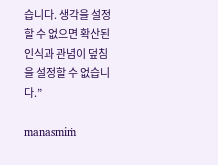습니다. 생각을 설정할 수 없으면 확산된 인식과 관념이 덮침을 설정할 수 없습니다.”

manasmiṁ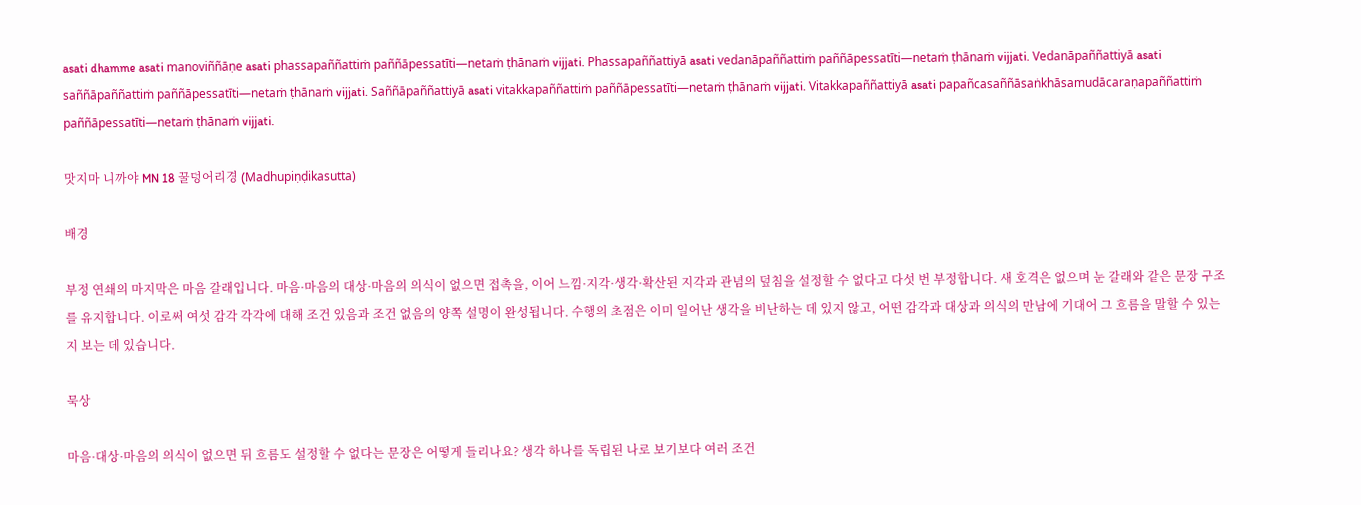asati dhamme asati manoviññāṇe asati phassapaññattiṁ paññāpessatīti—netaṁ ṭhānaṁ vijjati. Phassapaññattiyā asati vedanāpaññattiṁ paññāpessatīti—netaṁ ṭhānaṁ vijjati. Vedanāpaññattiyā asati saññāpaññattiṁ paññāpessatīti—netaṁ ṭhānaṁ vijjati. Saññāpaññattiyā asati vitakkapaññattiṁ paññāpessatīti—netaṁ ṭhānaṁ vijjati. Vitakkapaññattiyā asati papañcasaññāsaṅkhāsamudācaraṇapaññattiṁ paññāpessatīti—netaṁ ṭhānaṁ vijjati.

맛지마 니까야 MN 18 꿀덩어리경 (Madhupiṇḍikasutta)

배경

부정 연쇄의 마지막은 마음 갈래입니다. 마음·마음의 대상·마음의 의식이 없으면 접촉을, 이어 느낌·지각·생각·확산된 지각과 관념의 덮침을 설정할 수 없다고 다섯 번 부정합니다. 새 호격은 없으며 눈 갈래와 같은 문장 구조를 유지합니다. 이로써 여섯 감각 각각에 대해 조건 있음과 조건 없음의 양쪽 설명이 완성됩니다. 수행의 초점은 이미 일어난 생각을 비난하는 데 있지 않고, 어떤 감각과 대상과 의식의 만남에 기대어 그 흐름을 말할 수 있는지 보는 데 있습니다.

묵상

마음·대상·마음의 의식이 없으면 뒤 흐름도 설정할 수 없다는 문장은 어떻게 들리나요? 생각 하나를 독립된 나로 보기보다 여러 조건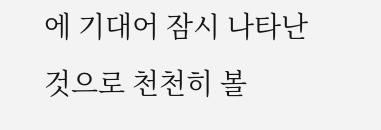에 기대어 잠시 나타난 것으로 천천히 볼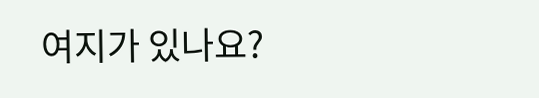여지가 있나요?